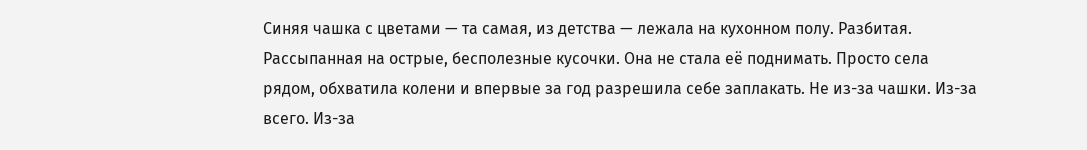Синяя чашка с цветами — та самая, из детства — лежала на кухонном полу. Разбитая. Рассыпанная на острые, бесполезные кусочки. Она не стала её поднимать. Просто села рядом, обхватила колени и впервые за год разрешила себе заплакать. Не из-за чашки. Из-за всего. Из-за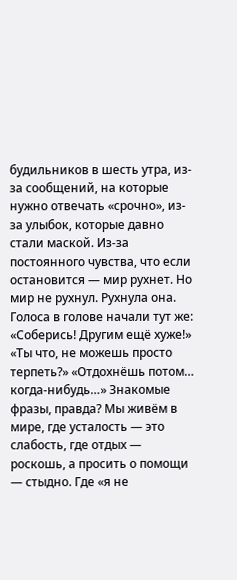будильников в шесть утра, из-за сообщений, на которые нужно отвечать «срочно», из-за улыбок, которые давно стали маской. Из-за постоянного чувства, что если остановится — мир рухнет. Но мир не рухнул. Рухнула она. Голоса в голове начали тут же: «Соберись! Другим ещё хуже!» «Ты что, не можешь просто терпеть?» «Отдохнёшь потом… когда-нибудь…» Знакомые фразы, правда? Мы живём в мире, где усталость — это слабость, где отдых — роскошь, а просить о помощи — стыдно. Где «я не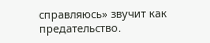справляюсь» звучит как предательство.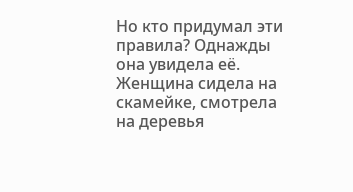Но кто придумал эти правила? Однажды она увидела её. Женщина сидела на скамейке, смотрела на деревья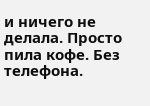и ничего не делала. Просто пила кофе. Без телефона.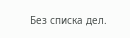Без списка дел.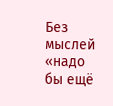Без мыслей «надо бы ещё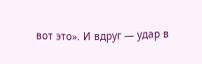вот это». И вдруг — удар в